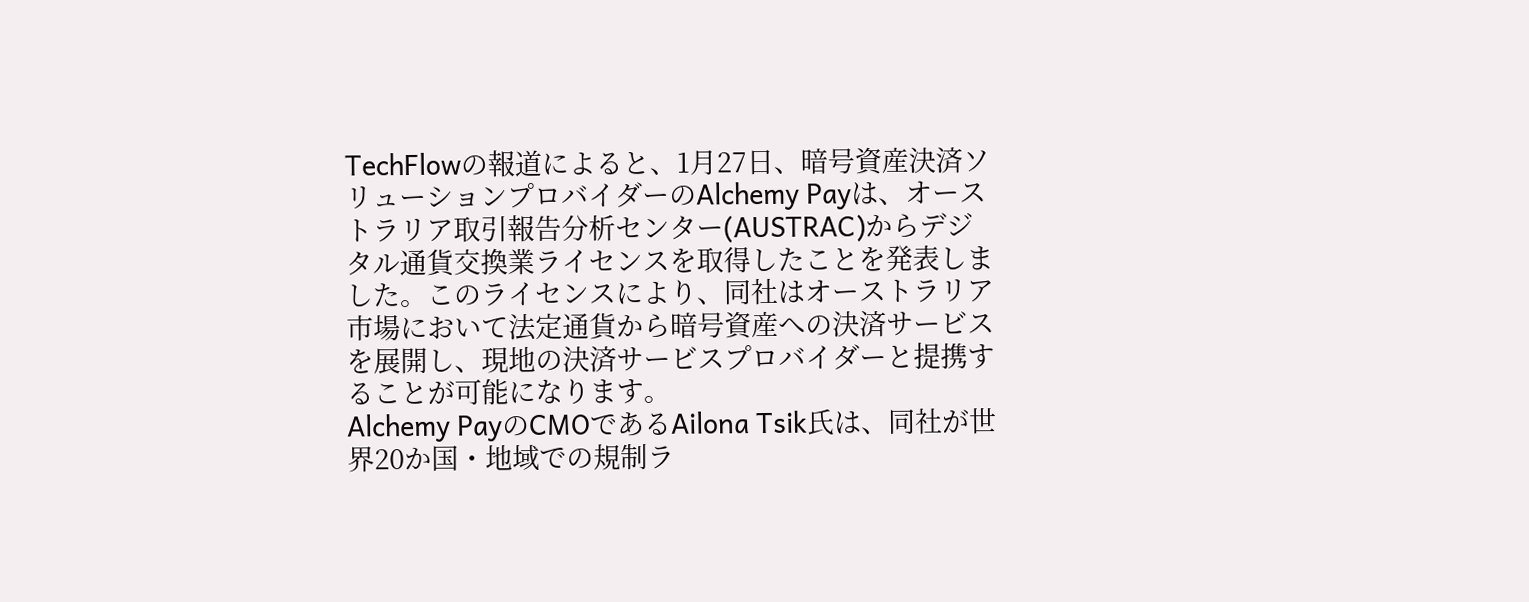TechFlowの報道によると、1月27日、暗号資産決済ソリューションプロバイダーのAlchemy Payは、オーストラリア取引報告分析センター(AUSTRAC)からデジタル通貨交換業ライセンスを取得したことを発表しました。このライセンスにより、同社はオーストラリア市場において法定通貨から暗号資産への決済サービスを展開し、現地の決済サービスプロバイダーと提携することが可能になります。
Alchemy PayのCMOであるAilona Tsik氏は、同社が世界20か国・地域での規制ラ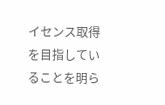イセンス取得を目指していることを明ら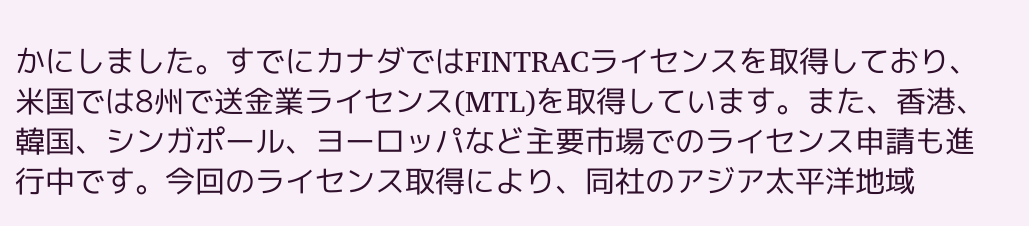かにしました。すでにカナダではFINTRACライセンスを取得しており、米国では8州で送金業ライセンス(MTL)を取得しています。また、香港、韓国、シンガポール、ヨーロッパなど主要市場でのライセンス申請も進行中です。今回のライセンス取得により、同社のアジア太平洋地域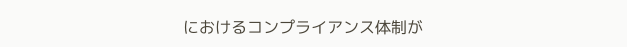におけるコンプライアンス体制が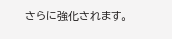さらに強化されます。